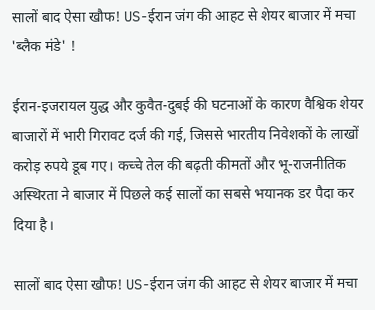सालों बाद ऐसा खौफ! US-ईरान जंग की आहट से शेयर बाजार में मचा 'ब्लैक मंडे' !

ईरान-इजरायल युद्ध और कुवैत-दुबई की घटनाओं के कारण वैश्विक शेयर बाजारों में भारी गिरावट दर्ज की गई, जिससे भारतीय निवेशकों के लाखों करोड़ रुपये डूब गए। कच्चे तेल की बढ़ती कीमतों और भू-राजनीतिक अस्थिरता ने बाजार में पिछले कई सालों का सबसे भयानक डर पैदा कर दिया है।

सालों बाद ऐसा खौफ! US-ईरान जंग की आहट से शेयर बाजार में मचा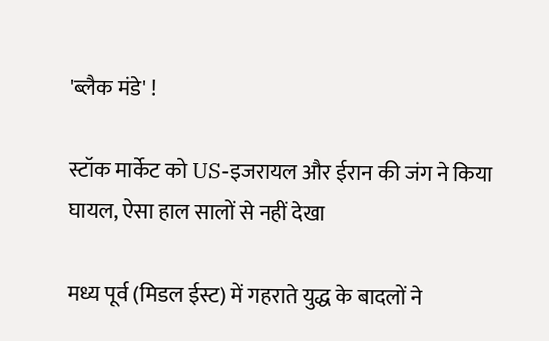'ब्लैक मंडे' !

स्टॉक मार्केट को US-इजरायल और ईरान की जंग ने किया घायल, ऐसा हाल सालों से नहीं देखा

मध्य पूर्व (मिडल ईस्ट) में गहराते युद्ध के बादलों ने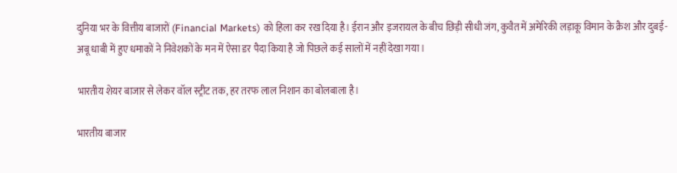दुनिया भर के वित्तीय बाजारों (Financial Markets) को हिला कर रख दिया है। ईरान और इजरायल के बीच छिड़ी सीधी जंग, कुवैत में अमेरिकी लड़ाकू विमान के क्रैश और दुबई-अबू धाबी में हुए धमाकों ने निवेशकों के मन में ऐसा डर पैदा किया है जो पिछले कई सालों में नहीं देखा गया।

भारतीय शेयर बाजार से लेकर वॉल स्ट्रीट तक, हर तरफ लाल निशान का बोलबाला है।

भारतीय बाजार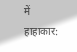में हाहाकार: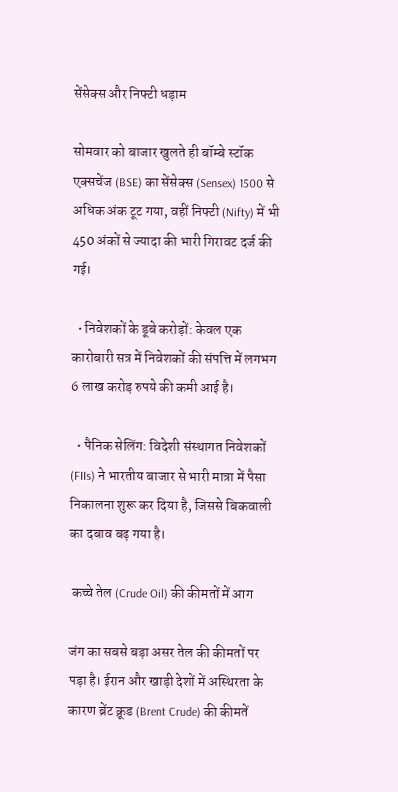सेंसेक्स और निफ्टी धड़ाम

सोमवार को बाजार खुलते ही बॉम्बे स्टॉक एक्सचेंज (BSE) का सेंसेक्स (Sensex) 1500 से अधिक अंक टूट गया, वहीं निफ्टी (Nifty) में भी 450 अंकों से ज्यादा की भारी गिरावट दर्ज की गई।

  • निवेशकों के डूबे करोड़ों: केवल एक कारोबारी सत्र में निवेशकों की संपत्ति में लगभग 6 लाख करोड़ रुपये की कमी आई है।

  • पैनिक सेलिंग: विदेशी संस्थागत निवेशकों (FIIs) ने भारतीय बाजार से भारी मात्रा में पैसा निकालना शुरू कर दिया है, जिससे बिकवाली का दबाव बढ़ गया है।

 कच्चे तेल (Crude Oil) की कीमतों में आग

जंग का सबसे बड़ा असर तेल की कीमतों पर पड़ा है। ईरान और खाड़ी देशों में अस्थिरता के कारण ब्रेंट क्रूड (Brent Crude) की कीमतें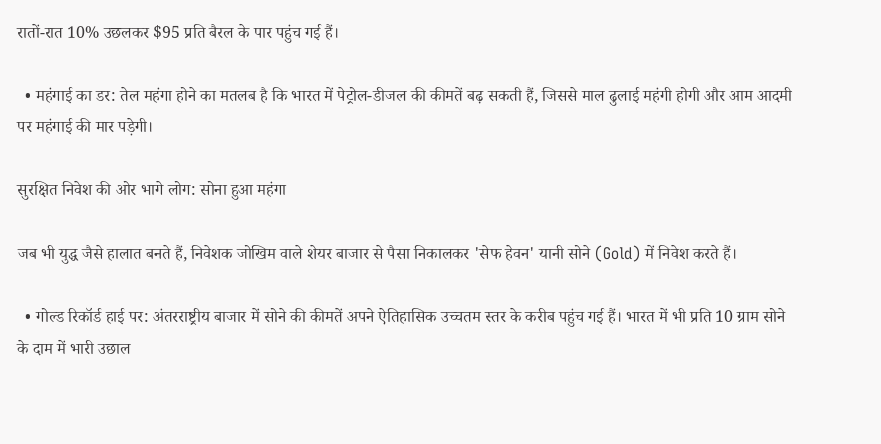रातों-रात 10% उछलकर $95 प्रति बैरल के पार पहुंच गई हैं।

  • महंगाई का डर: तेल महंगा होने का मतलब है कि भारत में पेट्रोल-डीजल की कीमतें बढ़ सकती हैं, जिससे माल ढुलाई महंगी होगी और आम आदमी पर महंगाई की मार पड़ेगी।

सुरक्षित निवेश की ओर भागे लोग: सोना हुआ महंगा

जब भी युद्ध जैसे हालात बनते हैं, निवेशक जोखिम वाले शेयर बाजार से पैसा निकालकर 'सेफ हेवन' यानी सोने (Gold) में निवेश करते हैं।

  • गोल्ड रिकॉर्ड हाई पर: अंतरराष्ट्रीय बाजार में सोने की कीमतें अपने ऐतिहासिक उच्चतम स्तर के करीब पहुंच गई हैं। भारत में भी प्रति 10 ग्राम सोने के दाम में भारी उछाल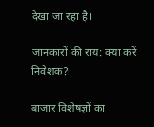देखा जा रहा है।

जानकारों की राय: क्या करें निवेशक?

बाजार विशेषज्ञों का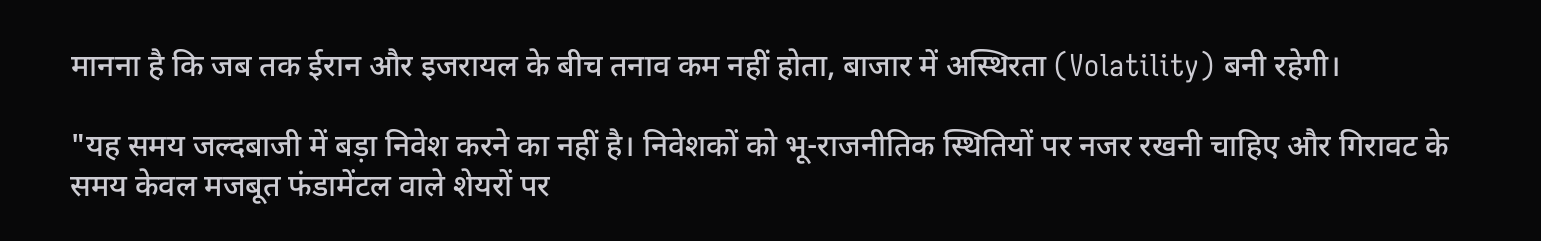मानना है कि जब तक ईरान और इजरायल के बीच तनाव कम नहीं होता, बाजार में अस्थिरता (Volatility) बनी रहेगी।

"यह समय जल्दबाजी में बड़ा निवेश करने का नहीं है। निवेशकों को भू-राजनीतिक स्थितियों पर नजर रखनी चाहिए और गिरावट के समय केवल मजबूत फंडामेंटल वाले शेयरों पर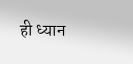ही ध्यान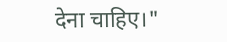देना चाहिए।"